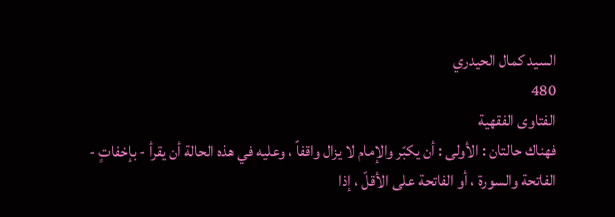السيد كمال الحيدري
480
الفتاوى الفقهية
فهناك حالتان : الأولى : أن يكبّر والإمام لا يزال واقفاً ، وعليه في هذه الحالة أن يقرأ - بإخفاتٍ - الفاتحة والسورة ، أو الفاتحة على الأقلّ ، إذا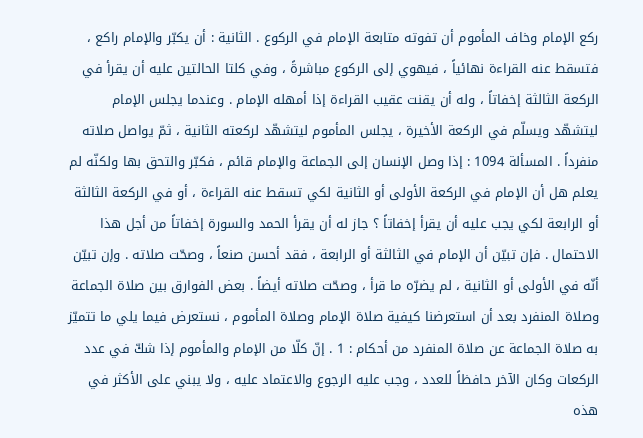ركع الإمام وخاف المأموم أن تفوته متابعة الإمام في الركوع . الثانية : أن يكبّر والإمام راكع ، فتسقط عنه القراءة نهائياً ، فيهوي إلى الركوع مباشرةً ، وفي كلتا الحالتين عليه أن يقرأ في الركعة الثالثة إخفاتاً ، وله أن يقنت عقيب القراءة إذا أمهله الإمام . وعندما يجلس الإمام ليتشهّد ويسلّم في الركعة الأخيرة ، يجلس المأموم ليتشهّد لركعته الثانية ، ثمّ يواصل صلاته منفرداً . المسألة 1094 : إذا وصل الإنسان إلى الجماعة والإمام قائم ، فكبّر والتحق بها ولكنّه لم يعلم هل أن الإمام في الركعة الأولى أو الثانية لكي تسقط عنه القراءة ، أو في الركعة الثالثة أو الرابعة لكي يجب عليه أن يقرأ إخفاتاً ؟ جاز له أن يقرأ الحمد والسورة إخفاتاً من أجل هذا الاحتمال . فإن تبيّن أن الإمام في الثالثة أو الرابعة ، فقد أحسن صنعاً ، وصحّت صلاته . وإن تبيّن أنّه في الأولى أو الثانية ، لم يضرّه ما قرأ ، وصحّت صلاته أيضاً . بعض الفوارق بين صلاة الجماعة وصلاة المنفرد بعد أن استعرضنا كيفية صلاة الإمام وصلاة المأموم ، نستعرض فيما يلي ما تتميّز به صلاة الجماعة عن صلاة المنفرد من أحكام : 1 . إنّ كلّا من الإمام والمأموم إذا شكّ في عدد الركعات وكان الآخر حافظاً للعدد ، وجب عليه الرجوع والاعتماد عليه ، ولا يبني على الأكثر في هذه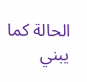الحالة كما يبني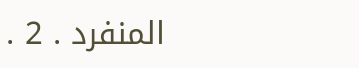المنفرد . 2 .